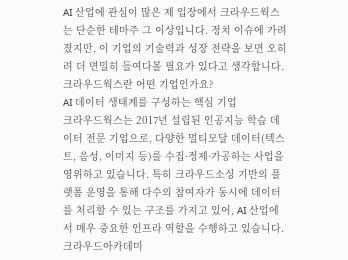AI 산업에 관심이 많은 제 입장에서 크라우드웍스는 단순한 테마주 그 이상입니다. 정치 이슈에 가려졌지만, 이 기업의 기술력과 성장 전략을 보면 오히려 더 면밀히 들여다볼 필요가 있다고 생각합니다.
크라우드웍스란 어떤 기업인가요?
AI 데이터 생태계를 구성하는 핵심 기업
크라우드웍스는 2017년 설립된 인공지능 학습 데이터 전문 기업으로, 다양한 멀티모달 데이터(텍스트, 음성, 이미지 등)를 수집·정제·가공하는 사업을 영위하고 있습니다. 특히 크라우드소싱 기반의 플랫폼 운영을 통해 다수의 참여자가 동시에 데이터를 처리할 수 있는 구조를 가지고 있어, AI 산업에서 매우 중요한 인프라 역할을 수행하고 있습니다.
크라우드아카데미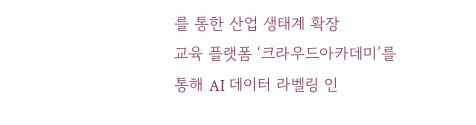를 통한 산업 생태계 확장
교육 플랫폼 ‘크라우드아카데미’를 통해 AI 데이터 라벨링 인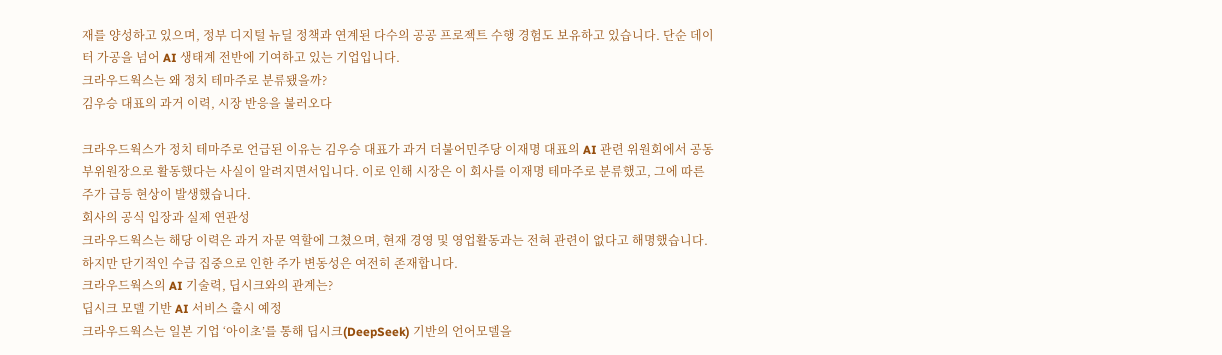재를 양성하고 있으며, 정부 디지털 뉴딜 정책과 연계된 다수의 공공 프로젝트 수행 경험도 보유하고 있습니다. 단순 데이터 가공을 넘어 AI 생태계 전반에 기여하고 있는 기업입니다.
크라우드웍스는 왜 정치 테마주로 분류됐을까?
김우승 대표의 과거 이력, 시장 반응을 불러오다

크라우드웍스가 정치 테마주로 언급된 이유는 김우승 대표가 과거 더불어민주당 이재명 대표의 AI 관련 위원회에서 공동 부위원장으로 활동했다는 사실이 알려지면서입니다. 이로 인해 시장은 이 회사를 이재명 테마주로 분류했고, 그에 따른 주가 급등 현상이 발생했습니다.
회사의 공식 입장과 실제 연관성
크라우드웍스는 해당 이력은 과거 자문 역할에 그쳤으며, 현재 경영 및 영업활동과는 전혀 관련이 없다고 해명했습니다. 하지만 단기적인 수급 집중으로 인한 주가 변동성은 여전히 존재합니다.
크라우드웍스의 AI 기술력, 딥시크와의 관계는?
딥시크 모델 기반 AI 서비스 출시 예정
크라우드웍스는 일본 기업 ‘아이초’를 통해 딥시크(DeepSeek) 기반의 언어모델을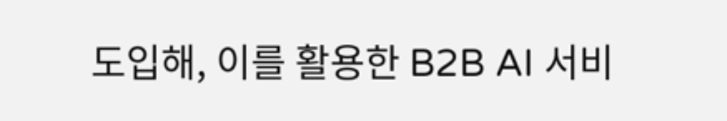도입해, 이를 활용한 B2B AI 서비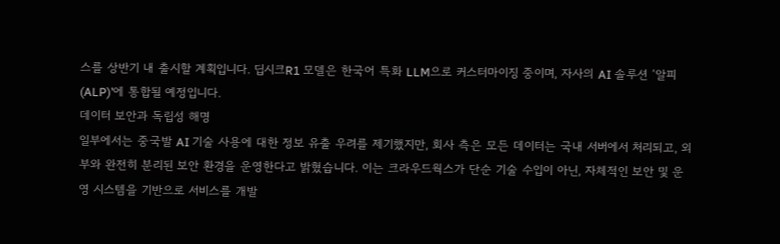스를 상반기 내 출시할 계획입니다. 딥시크R1 모델은 한국어 특화 LLM으로 커스터마이징 중이며, 자사의 AI 솔루션 ‘알피(ALP)’에 통합될 예정입니다.
데이터 보안과 독립성 해명
일부에서는 중국발 AI 기술 사용에 대한 정보 유출 우려를 제기했지만, 회사 측은 모든 데이터는 국내 서버에서 처리되고, 외부와 완전히 분리된 보안 환경을 운영한다고 밝혔습니다. 이는 크라우드웍스가 단순 기술 수입이 아닌, 자체적인 보안 및 운영 시스템을 기반으로 서비스를 개발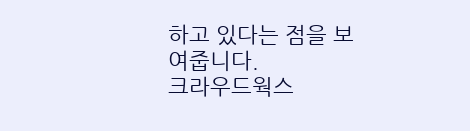하고 있다는 점을 보여줍니다.
크라우드웍스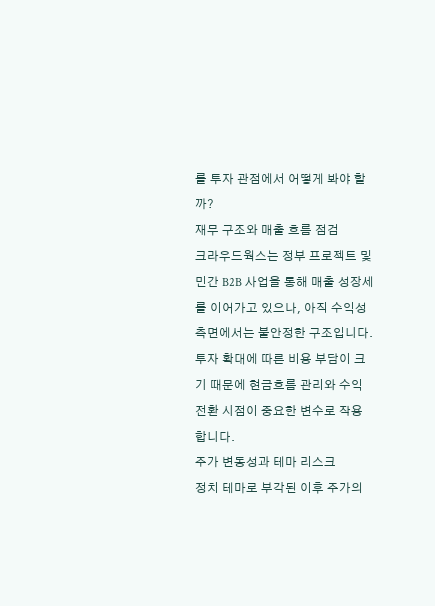를 투자 관점에서 어떻게 봐야 할까?
재무 구조와 매출 흐름 점검
크라우드웍스는 정부 프로젝트 및 민간 B2B 사업을 통해 매출 성장세를 이어가고 있으나, 아직 수익성 측면에서는 불안정한 구조입니다. 투자 확대에 따른 비용 부담이 크기 때문에 현금흐름 관리와 수익 전환 시점이 중요한 변수로 작용합니다.
주가 변동성과 테마 리스크
정치 테마로 부각된 이후 주가의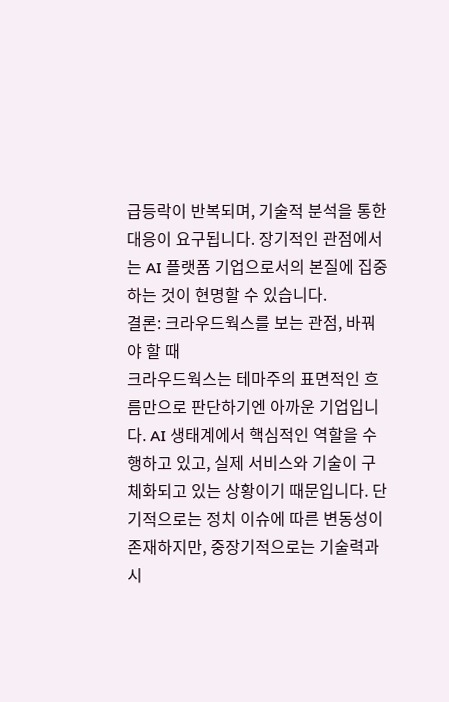급등락이 반복되며, 기술적 분석을 통한 대응이 요구됩니다. 장기적인 관점에서는 AI 플랫폼 기업으로서의 본질에 집중하는 것이 현명할 수 있습니다.
결론: 크라우드웍스를 보는 관점, 바꿔야 할 때
크라우드웍스는 테마주의 표면적인 흐름만으로 판단하기엔 아까운 기업입니다. AI 생태계에서 핵심적인 역할을 수행하고 있고, 실제 서비스와 기술이 구체화되고 있는 상황이기 때문입니다. 단기적으로는 정치 이슈에 따른 변동성이 존재하지만, 중장기적으로는 기술력과 시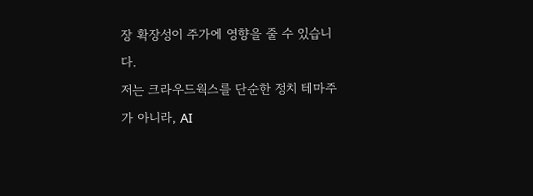장 확장성이 주가에 영향을 줄 수 있습니다.
저는 크라우드웍스를 단순한 정치 테마주가 아니라, AI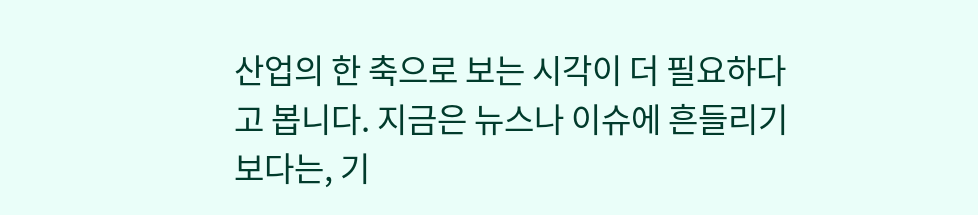산업의 한 축으로 보는 시각이 더 필요하다고 봅니다. 지금은 뉴스나 이슈에 흔들리기보다는, 기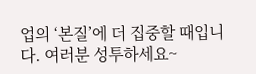업의 ‘본질’에 더 집중할 때입니다. 여러분 성투하세요~